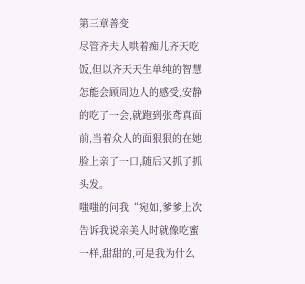第三章善变
尽管齐夫人哄着痴儿齐天吃饭,但以齐天天生单纯的智慧怎能会顾周边人的感受,安静的吃了一会,就跑到张鸢真面前,当着众人的面狠狠的在她脸上亲了一口,随后又抓了抓头发。
嗤嗤的问我“宛如,爹爹上次告诉我说亲美人时就像吃蜜一样,甜甜的,可是我为什么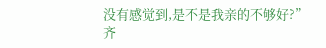没有感觉到,是不是我亲的不够好?”
齐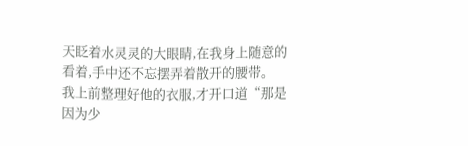天眨着水灵灵的大眼睛,在我身上随意的看着,手中还不忘摆弄着散开的腰带。
我上前整理好他的衣服,才开口道“那是因为少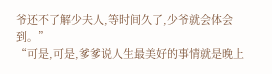爷还不了解少夫人,等时间久了,少爷就会体会到。”
“可是,可是,爹爹说人生最美好的事情就是晚上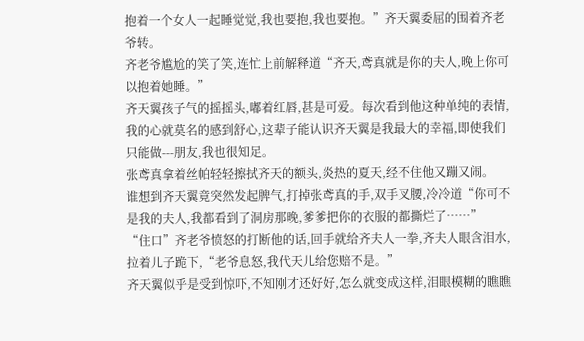抱着一个女人一起睡觉觉,我也要抱,我也要抱。”齐天翼委屈的围着齐老爷转。
齐老爷尴尬的笑了笑,连忙上前解释道“齐天,鸢真就是你的夫人,晚上你可以抱着她睡。”
齐天翼孩子气的摇摇头,嘟着红唇,甚是可爱。每次看到他这种单纯的表情,我的心就莫名的感到舒心,这辈子能认识齐天翼是我最大的幸福,即使我们只能做---朋友,我也很知足。
张鸢真拿着丝帕轻轻擦拭齐天的额头,炎热的夏天,经不住他又蹦又闹。
谁想到齐天翼竟突然发起脾气,打掉张鸢真的手,双手叉腰,冷冷道“你可不是我的夫人,我都看到了洞房那晚,爹爹把你的衣服的都撕烂了……”
“住口”齐老爷愤怒的打断他的话,回手就给齐夫人一拳,齐夫人眼含泪水,拉着儿子跪下,“老爷息怒,我代天儿给您赔不是。”
齐天翼似乎是受到惊吓,不知刚才还好好,怎么就变成这样,泪眼模糊的瞧瞧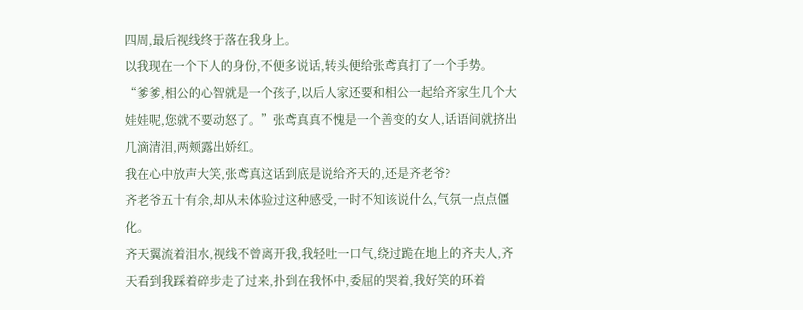四周,最后视线终于落在我身上。
以我现在一个下人的身份,不便多说话,转头便给张鸢真打了一个手势。
“爹爹,相公的心智就是一个孩子,以后人家还要和相公一起给齐家生几个大娃娃呢,您就不要动怒了。”张鸢真真不愧是一个善变的女人,话语间就挤出几滴清泪,两颊露出娇红。
我在心中放声大笑,张鸢真这话到底是说给齐天的,还是齐老爷?
齐老爷五十有余,却从未体验过这种感受,一时不知该说什么,气氛一点点僵化。
齐天翼流着泪水,视线不曾离开我,我轻吐一口气,绕过跪在地上的齐夫人,齐天看到我踩着碎步走了过来,扑到在我怀中,委屈的哭着,我好笑的环着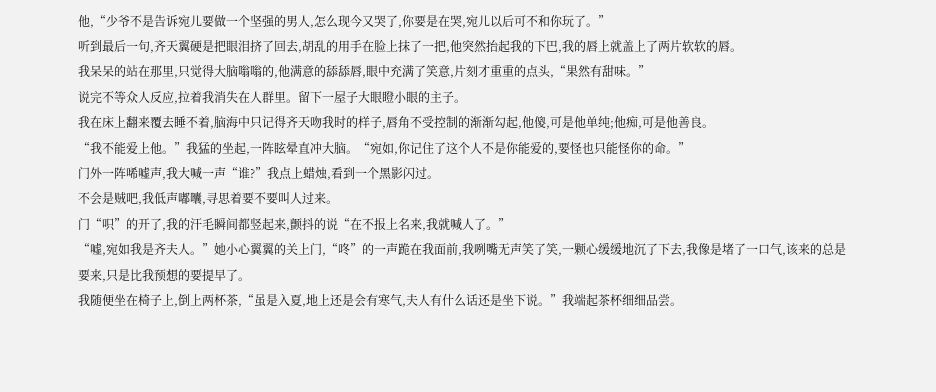他,“少爷不是告诉宛儿要做一个坚强的男人,怎么现今又哭了,你要是在哭,宛儿以后可不和你玩了。”
听到最后一句,齐天翼硬是把眼泪挤了回去,胡乱的用手在脸上抹了一把,他突然抬起我的下巴,我的唇上就盖上了两片软软的唇。
我呆呆的站在那里,只觉得大脑嗡嗡的,他满意的舔舔唇,眼中充满了笑意,片刻才重重的点头,“果然有甜味。”
说完不等众人反应,拉着我消失在人群里。留下一屋子大眼瞪小眼的主子。
我在床上翻来覆去睡不着,脑海中只记得齐天吻我时的样子,唇角不受控制的渐渐勾起,他傻,可是他单纯;他痴,可是他善良。
“我不能爱上他。”我猛的坐起,一阵眩晕直冲大脑。“宛如,你记住了这个人不是你能爱的,要怪也只能怪你的命。”
门外一阵唏嘘声,我大喊一声“谁?”我点上蜡烛,看到一个黑影闪过。
不会是贼吧,我低声嘟囔,寻思着要不要叫人过来。
门“呮”的开了,我的汗毛瞬间都竖起来,颤抖的说“在不报上名来,我就喊人了。”
“嘘,宛如我是齐夫人。”她小心翼翼的关上门,“咚”的一声跪在我面前,我咧嘴无声笑了笑,一颗心缓缓地沉了下去,我像是堵了一口气,该来的总是要来,只是比我预想的要提早了。
我随便坐在椅子上,倒上两杯茶,“虽是入夏,地上还是会有寒气,夫人有什么话还是坐下说。”我端起茶杯细细品尝。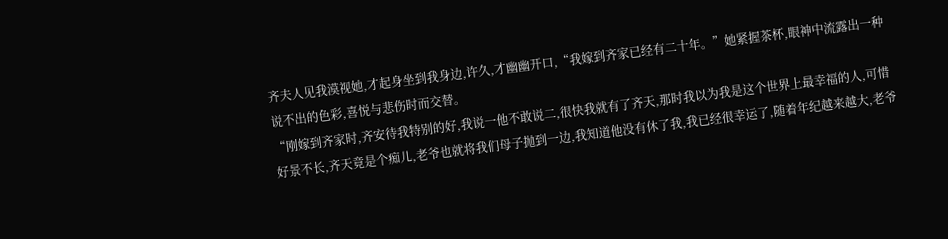齐夫人见我漠视她,才起身坐到我身边,许久,才幽幽开口,“我嫁到齐家已经有二十年。”她紧握茶杯,眼神中流露出一种说不出的色彩,喜悦与悲伤时而交替。
“刚嫁到齐家时,齐安待我特别的好,我说一他不敢说二,很快我就有了齐天,那时我以为我是这个世界上最幸福的人,可惜好景不长,齐天竟是个痴儿,老爷也就将我们母子抛到一边,我知道他没有休了我,我已经很幸运了,随着年纪越来越大,老爷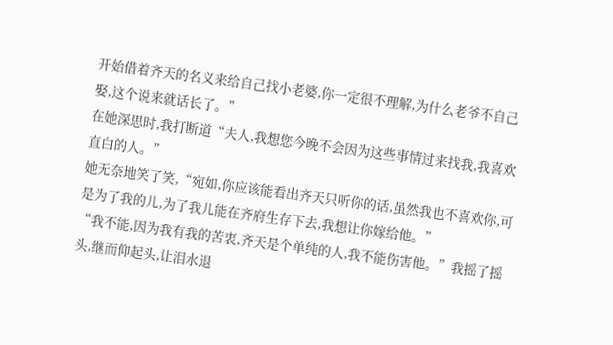开始借着齐天的名义来给自己找小老婆,你一定很不理解,为什么老爷不自己娶,这个说来就话长了。”
在她深思时,我打断道“夫人,我想您今晚不会因为这些事情过来找我,我喜欢直白的人。”
她无奈地笑了笑,“宛如,你应该能看出齐天只听你的话,虽然我也不喜欢你,可是为了我的儿,为了我儿能在齐府生存下去,我想让你嫁给他。”
“我不能,因为我有我的苦衷,齐天是个单纯的人,我不能伤害他。”我摇了摇头,继而仰起头,让泪水退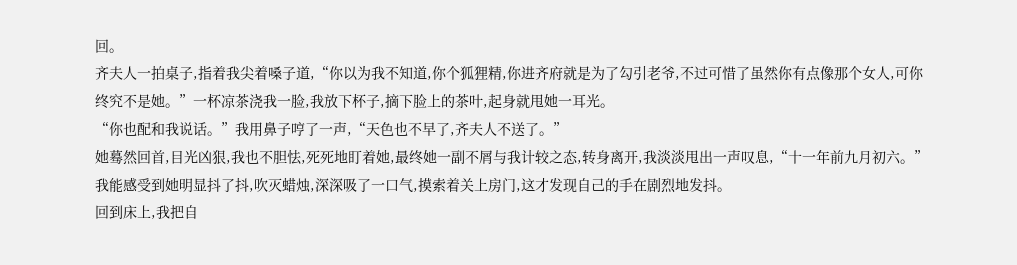回。
齐夫人一拍桌子,指着我尖着嗓子道,“你以为我不知道,你个狐狸精,你进齐府就是为了勾引老爷,不过可惜了虽然你有点像那个女人,可你终究不是她。”一杯凉茶浇我一脸,我放下杯子,摘下脸上的茶叶,起身就甩她一耳光。
“你也配和我说话。”我用鼻子哼了一声,“天色也不早了,齐夫人不送了。”
她蓦然回首,目光凶狠,我也不胆怯,死死地盯着她,最终她一副不屑与我计较之态,转身离开,我淡淡甩出一声叹息,“十一年前九月初六。”
我能感受到她明显抖了抖,吹灭蜡烛,深深吸了一口气,摸索着关上房门,这才发现自己的手在剧烈地发抖。
回到床上,我把自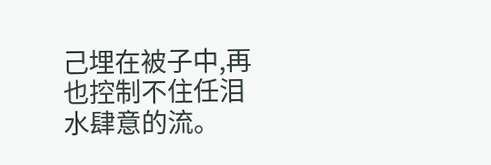己埋在被子中,再也控制不住任泪水肆意的流。